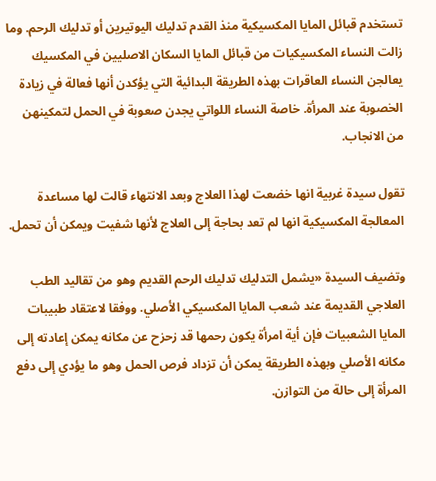تستخدم قبائل المايا المكسيكية منذ القدم تدليك اليوتيرين أو تدليك الرحم. وما زالت النساء المكسيكيات من قبائل المايا السكان الاصليين في المكسيك يعالجن النساء العاقرات بهذه الطريقة البدائية التي يؤكدن أنها فعالة في زيادة الخصوبة عند المرأة. خاصة النساء اللواتي يجدن صعوبة في الحمل لتمكينهن من الانجاب.

تقول سيدة غربية انها خضعت لهذا العلاج وبعد الانتهاء قالت لها مساعدة المعالجة المكسيكية انها لم تعد بحاجة إلى العلاج لأنها شفيت ويمكن أن تحمل.

وتضيف السيدة «يشمل التدليك تدليك الرحم القديم وهو من تقاليد الطب العلاجي القديمة عند شعب المايا المكسيكي الأصلي. ووفقا لاعتقاد طبيبات المايا الشعبيات فإن أية امرأة يكون رحمها قد زحزح عن مكانه يمكن إعادته إلى مكانه الأصلي وبهذه الطريقة يمكن أن تزداد فرص الحمل وهو ما يؤدي إلى دفع المرأة إلى حالة من التوازن.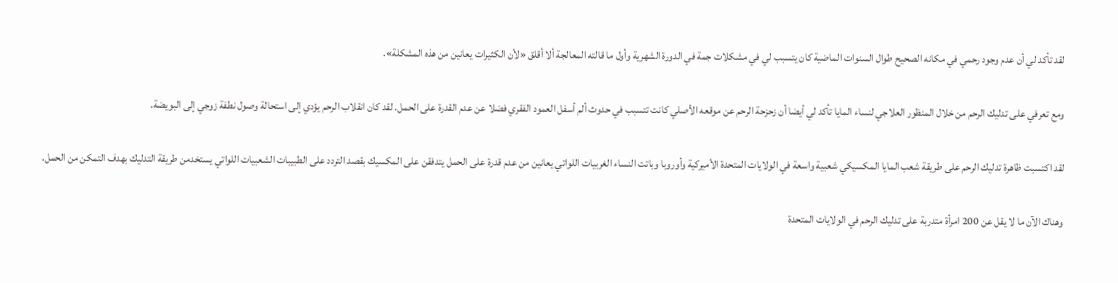لقد تأكد لي أن عدم وجود رحمي في مكانه الصحيح طوال السنوات الماضية كان يتسبب لي في مشكلات جمة في الدورة الشهرية وأول ما قالته المعالجة ألا أقلق «لأن الكثيرات يعانين من هذه المشكلة».

ومع تعرفي على تدليك الرحم من خلال المنظور العلاجي لنساء المايا تأكد لي أيضا أن زحزحة الرحم عن موقعه الأصلي كانت تتسبب في حدوث ألم أسفل العمود الفقري فضلا عن عدم القدرة على الحمل. لقد كان انقلاب الرحم يؤدي إلى استحالة وصول نطفة زوجي إلى البويضة.

لقد اكتسبت ظاهرة تدليك الرحم على طريقة شعب المايا المكسيكي شعبية واسعة في الولايات المتحدة الأميركية وأوروبا وباتت النساء الغربيات اللواتي يعانين من عدم قدرة على الحمل يتدفقن على المكسيك بقصد التردد على الطبيبات الشعبيات اللواتي يستخدمن طريقة التدليك بهدف التمكن من الحمل.

وهناك الآن ما لا يقل عن 200 امرأة متدربة على تدليك الرحم في الولايات المتحدة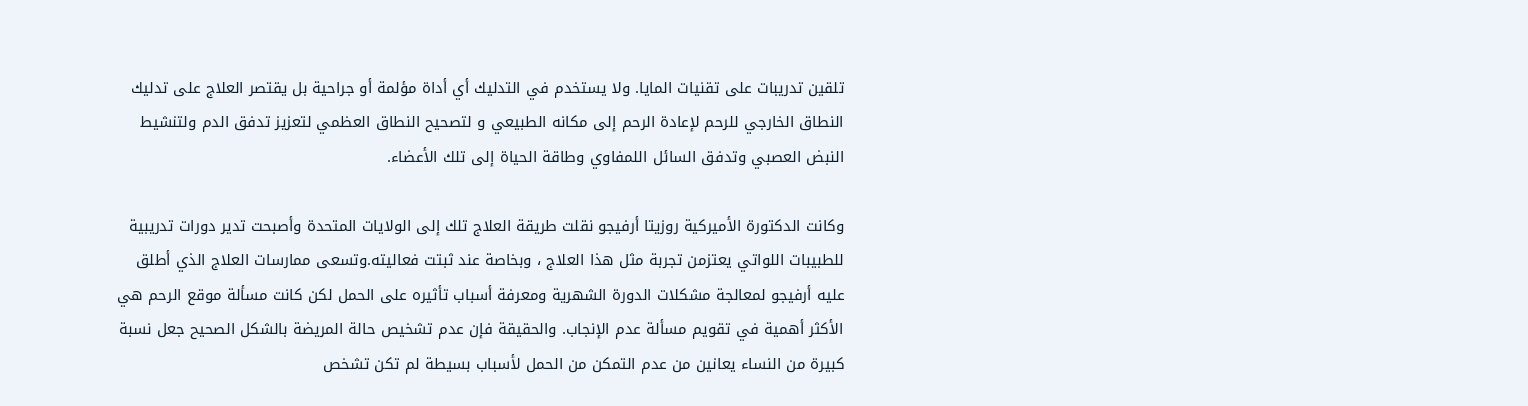تلقين تدريبات على تقنيات المايا. ولا يستخدم في التدليك أي أداة مؤلمة أو جراحية بل يقتصر العلاج على تدليك النطاق الخارجي للرحم لإعادة الرحم إلى مكانه الطبيعي و لتصحيح النطاق العظمي لتعزيز تدفق الدم ولتنشيط النبض العصبي وتدفق السائل اللمفاوي وطاقة الحياة إلى تلك الأعضاء.

وكانت الدكتورة الأميركية روزيتا أرفيجو نقلت طريقة العلاج تلك إلى الولايات المتحدة وأصبحت تدير دورات تدريبية للطبيبات اللواتي يعتزمن تجربة مثل هذا العلاج ، وبخاصة عند ثبتت فعاليته.وتسعى ممارسات العلاج الذي أطلق عليه أرفيجو لمعالجة مشكلات الدورة الشهرية ومعرفة أسباب تأثيره على الحمل لكن كانت مسألة موقع الرحم هي الأكثر أهمية في تقويم مسألة عدم الإنجاب. والحقيقة فإن عدم تشخيص حالة المريضة بالشكل الصحيح جعل نسبة كبيرة من النساء يعانين من عدم التمكن من الحمل لأسباب بسيطة لم تكن تشخص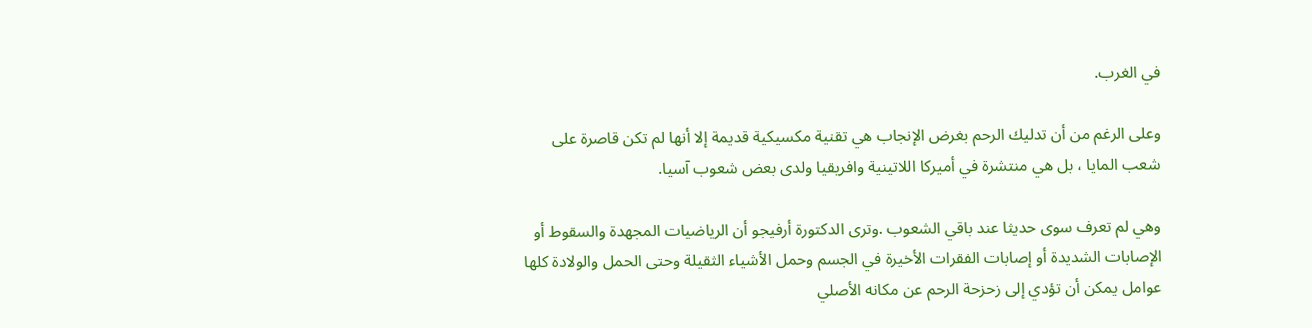في الغرب.

وعلى الرغم من أن تدليك الرحم بغرض الإنجاب هي تقنية مكسيكية قديمة إلا أنها لم تكن قاصرة على شعب المايا ، بل هي منتشرة في أميركا اللاتينية وافريقيا ولدى بعض شعوب آسيا.

وهي لم تعرف سوى حديثا عند باقي الشعوب .وترى الدكتورة أرفيجو أن الرياضيات المجهدة والسقوط أو الإصابات الشديدة أو إصابات الفقرات الأخيرة في الجسم وحمل الأشياء الثقيلة وحتى الحمل والولادة كلها عوامل يمكن أن تؤدي إلى زحزحة الرحم عن مكانه الأصلي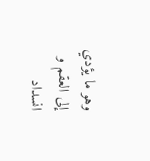وهو ما يؤدي إلى العقم و انسداد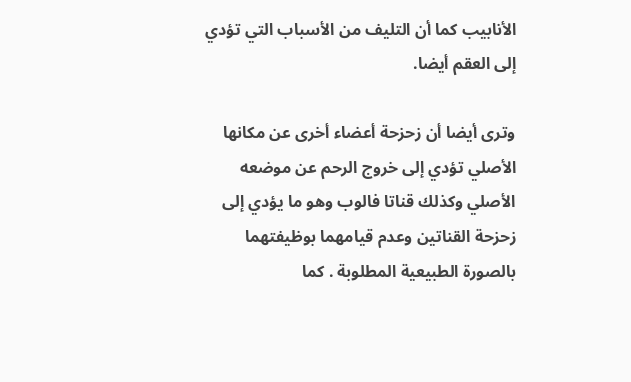الأنابيب كما أن التليف من الأسباب التي تؤدي إلى العقم أيضا.

وترى أيضا أن زحزحة أعضاء أخرى عن مكانها الأصلي تؤدي إلى خروج الرحم عن موضعه الأصلي وكذلك قناتا فالوب وهو ما يؤدي إلى زحزحة القناتين وعدم قيامهما بوظيفتهما بالصورة الطبيعية المطلوبة . كما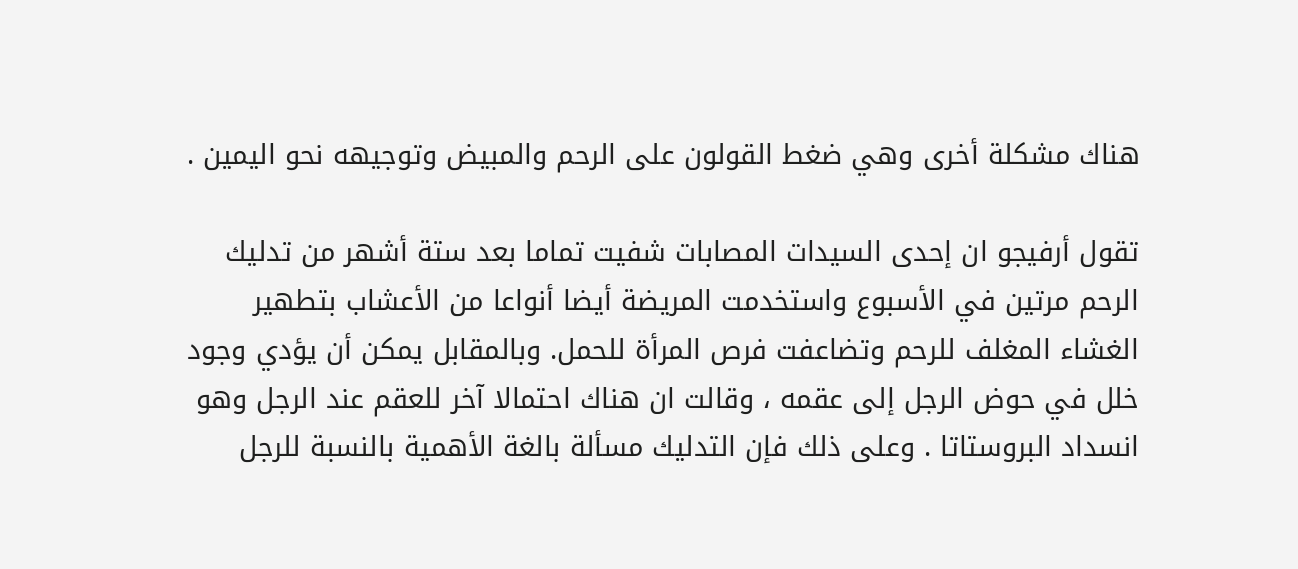هناك مشكلة أخرى وهي ضغط القولون على الرحم والمبيض وتوجيهه نحو اليمين .

تقول أرفيجو ان إحدى السيدات المصابات شفيت تماما بعد ستة أشهر من تدليك الرحم مرتين في الأسبوع واستخدمت المريضة أيضا أنواعا من الأعشاب بتطهير الغشاء المغلف للرحم وتضاعفت فرص المرأة للحمل. وبالمقابل يمكن أن يؤدي وجود خلل في حوض الرجل إلى عقمه ، وقالت ان هناك احتمالا آخر للعقم عند الرجل وهو انسداد البروستاتا . وعلى ذلك فإن التدليك مسألة بالغة الأهمية بالنسبة للرجل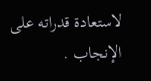لاستعادة قدراته على الإنجاب .